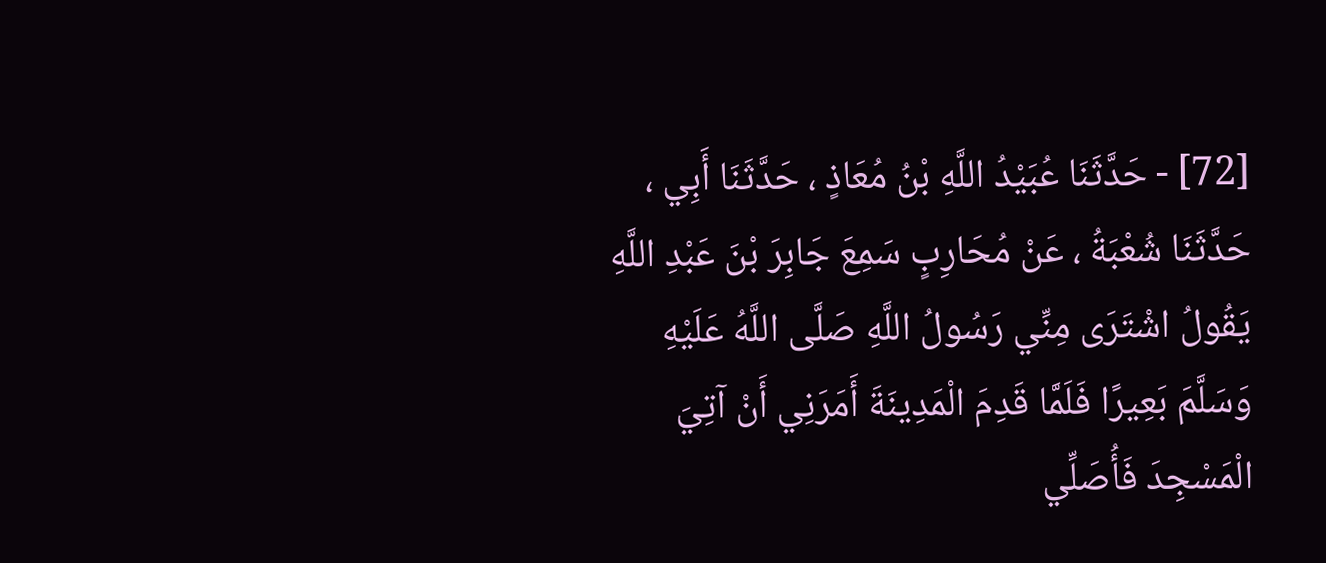[72] - حَدَّثَنَا عُبَيْدُ اللَّهِ بْنُ مُعَاذٍ ، حَدَّثَنَا أَبِي ، حَدَّثَنَا شُعْبَةُ ، عَنْ مُحَارِبٍ سَمِعَ جَابِرَ بْنَ عَبْدِ اللَّهِ يَقُولُ اشْتَرَى مِنِّي رَسُولُ اللَّهِ صَلَّى اللَّهُ عَلَيْهِ وَسَلَّمَ بَعِيرًا فَلَمَّا قَدِمَ الْمَدِينَةَ أَمَرَنِي أَنْ آتِيَ الْمَسْجِدَ فَأُصَلِّي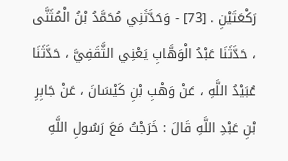رَكْعَتَيْنِ . [73] - وَحَدَّثَنِي مُحَمَّدُ بْنُ الْمُثَنَّى ، حَدَّثَنَا عَبْدُ الْوَهَّابِ يَعْنِي الثَّقَفِيَّ ، حَدَّثَنَا عُبَيْدُ اللَّهِ ، عَنْ وَهْبِ بْنِ كَيْسَانَ ، عَنْ جَابِرِ بْنِ عَبْدِ اللَّهِ قَالَ : خَرَجْتُ مَعَ رَسُولِ اللَّهِ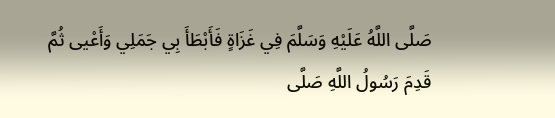صَلَّى اللَّهُ عَلَيْهِ وَسَلَّمَ فِي غَزَاةٍ فَأَبْطَأَ بِي جَمَلِي وَأَعْيى ثُمَّ قَدِمَ رَسُولُ اللَّهِ صَلَّى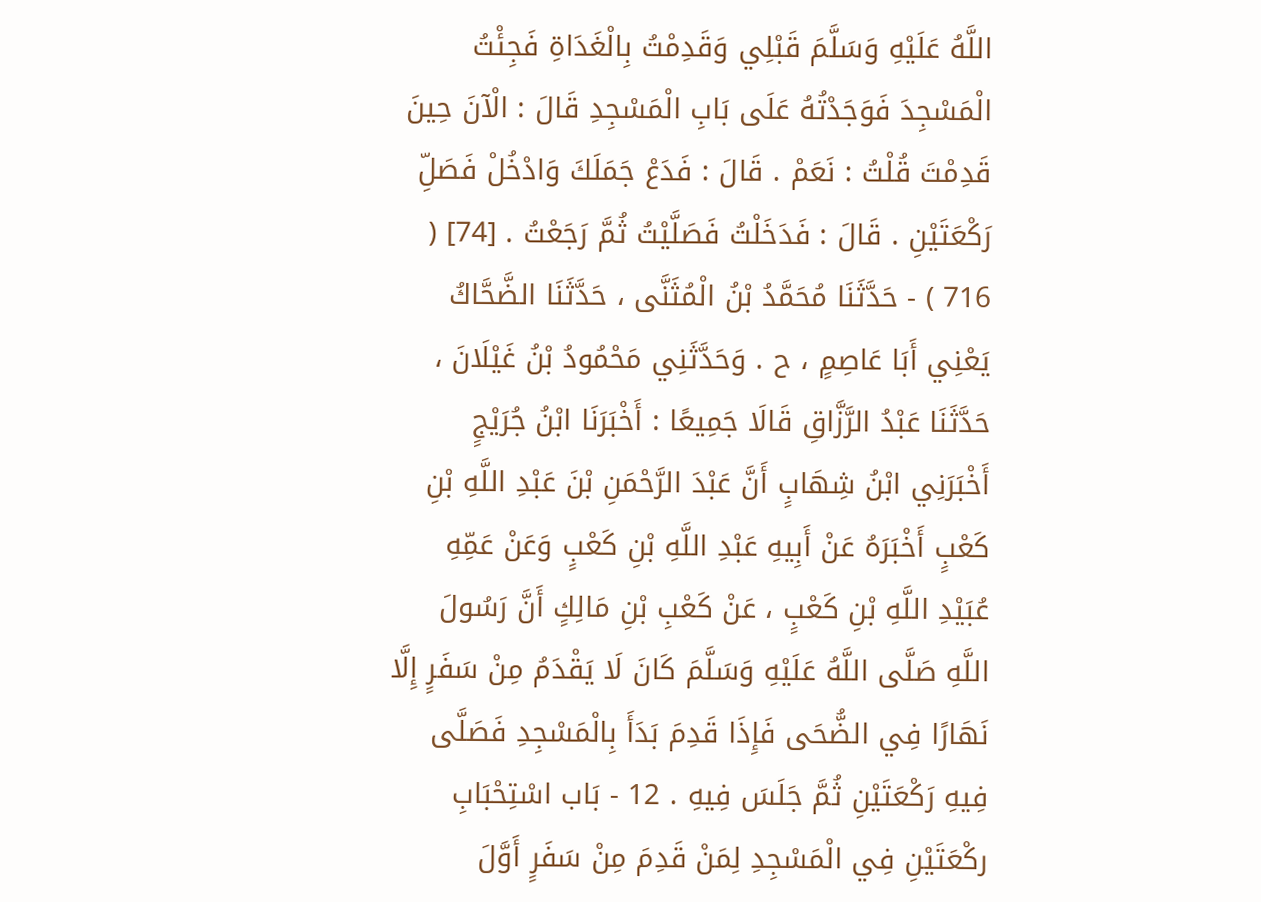اللَّهُ عَلَيْهِ وَسَلَّمَ قَبْلِي وَقَدِمْتُ بِالْغَدَاةِ فَجِئْتُ الْمَسْجِدَ فَوَجَدْتُهُ عَلَى بَابِ الْمَسْجِدِ قَالَ : الْآنَ حِينَ قَدِمْتَ قُلْتُ : نَعَمْ . قَالَ : فَدَعْ جَمَلَكَ وَادْخُلْ فَصَلِّ رَكْعَتَيْنِ . قَالَ : فَدَخَلْتُ فَصَلَّيْتُ ثُمَّ رَجَعْتُ . [74] ( 716 ) - حَدَّثَنَا مُحَمَّدُ بْنُ الْمُثَنَّى ، حَدَّثَنَا الضَّحَّاكُ يَعْنِي أَبَا عَاصِمٍ ، ح . وَحَدَّثَنِي مَحْمُودُ بْنُ غَيْلَانَ ، حَدَّثَنَا عَبْدُ الرَّزَّاقِ قَالَا جَمِيعًا : أَخْبَرَنَا ابْنُ جُرَيْجٍ أَخْبَرَنِي ابْنُ شِهَابٍ أَنَّ عَبْدَ الرَّحْمَنِ بْنَ عَبْدِ اللَّهِ بْنِ كَعْبٍ أَخْبَرَهُ عَنْ أَبِيهِ عَبْدِ اللَّهِ بْنِ كَعْبٍ وَعَنْ عَمِّهِ عُبَيْدِ اللَّهِ بْنِ كَعْبٍ ، عَنْ كَعْبِ بْنِ مَالِكٍ أَنَّ رَسُولَ اللَّهِ صَلَّى اللَّهُ عَلَيْهِ وَسَلَّمَ كَانَ لَا يَقْدَمُ مِنْ سَفَرٍ إِلَّا نَهَارًا فِي الضُّحَى فَإِذَا قَدِمَ بَدَأَ بِالْمَسْجِدِ فَصَلَّى فِيهِ رَكْعَتَيْنِ ثُمَّ جَلَسَ فِيهِ . 12 - بَاب اسْتِحْبَابِ ركْعَتَيْنِ فِي الْمَسْجِدِ لِمَنْ قَدِمَ مِنْ سَفَرٍ أَوَّلَ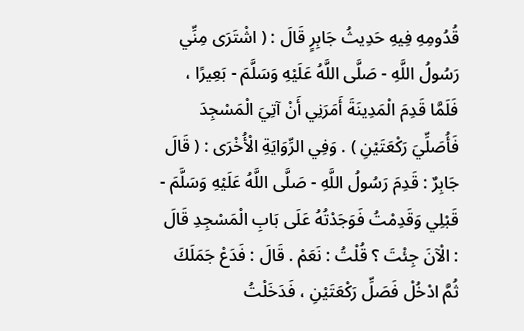قُدُومِهِ فِيهِ حَدِيثُ جَابِرٍ قَالَ : ( اشْتَرَى مِنِّي رَسُولُ اللَّهِ - صَلَّى اللَّهُ عَلَيْهِ وَسَلَّمَ - بَعِيرًا ، فَلَمَّا قَدِمَ الْمَدِينَةَ أَمَرَنِي أَنْ آتِيَ الْمَسْجِدَ فَأُصَلِّيَ رَكْعَتَيْنِ ) . وَفِي الرِّوَايَةِ الْأُخْرَى : ( قَالَ جَابِرٌ : قَدِمَ رَسُولُ اللَّهِ - صَلَّى اللَّهُ عَلَيْهِ وَسَلَّمَ - قَبْلِي وَقَدِمْتُ فَوَجَدْتُهُ عَلَى بَابِ الْمَسْجِدِ قَالَ : الْآنَ جِئْتَ ؟ قُلْتُ : نَعَمْ . قَالَ : فَدَعْ جَمَلَكَ ثُمَّ ادْخُلْ فَصَلِّ رَكْعَتَيْنِ ، فَدَخَلْتُ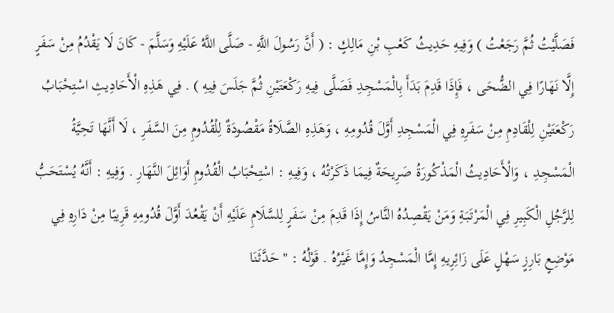فَصَلَّيْتُ ثُمَّ رَجَعْتُ ) وَفِيهِ حَدِيثُ كَعْبِ بْنِ مَالِكٍ : ( أَنَّ رَسُولَ اللَّهِ - صَلَّى اللَّهُ عَلَيْهِ وَسَلَّمَ - كَانَ لَا يَقْدُمُ مِنْ سَفَرٍ إِلَّا نَهَارًا فِي الضُّحَى ، فَإِذَا قَدِمَ بَدَأَ بِالْمَسْجِدِ فَصَلَّى فِيهِ رَكْعَتَيْنِ ثُمَّ جَلَسَ فِيهِ ) . فِي هَذِهِ الْأَحَادِيثِ اسْتِحْبَابُ رَكْعَتَيْنِ لِلْقَادِمِ مِنْ سَفَرِهِ فِي الْمَسْجِدِ أَوَّلَ قُدُومِهِ ، وَهَذِهِ الصَّلَاةُ مَقْصُودَةٌ لِلْقُدُومِ مِنَ السَّفَرِ ، لَا أَنَّهَا تَحِيَّةُ الْمَسْجِدِ ، وَالْأَحَادِيثُ الْمَذْكُورَةُ صَرِيحَةٌ فِيمَا ذَكَرْتُهُ ، وَفِيهِ : اسْتِحْبَابُ الْقُدُومِ أَوَائِلَ النَّهَارِ . وَفِيهِ : أَنَّهُ يُسْتَحَبُّ لِلرَّجُلِ الْكَبِيرِ فِي الْمَرْتَبَةِ وَمَنْ يَقْصِدُهُ النَّاسُ إِذَا قَدِمَ مِنْ سَفَرٍ لِلسَّلَامِ عَلَيْهِ أَنْ يَقْعُدَ أَوَّلَ قُدُومِهِ قَرِيبًا مِنْ دَارِهِ فِي مَوْضِعٍ بَارِزٍ سَهْلٍ عَلَى زَائِرِيهِ إِمَّا الْمَسْجِدُ وَإِمَّا غَيْرُهُ . قَوْلُهُ : " حَدَّثَنَا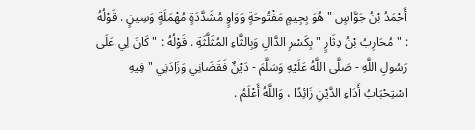أَحْمَدُ بْنُ جَوَّاسٍ " هُوَ بِجِيمٍ مَفْتُوحَةٍ وَوَاوٍ مُشَدَّدَةٍ مُهْمَلَةٍ وَسِينٍ . قَوْلُهُ : " مُحَارِبُ بْنُ دِثَارٍ " بِكَسْرِ الدَّالِ وَبِالثَّاءِ المُثَلَّثَةِ . قَوْلُهُ : " كَانَ لِي عَلَى رَسُولِ اللَّهِ - صَلَّى اللَّهُ عَلَيْهِ وَسَلَّمَ - دَيْنٌ فَقَضَانِي وَزَادَنِي " فِيهِ اسْتِحْبَابُ أَدَاءِ الدَّيْنِ زَائِدًا ، وَاللَّهُ أَعْلَمُ .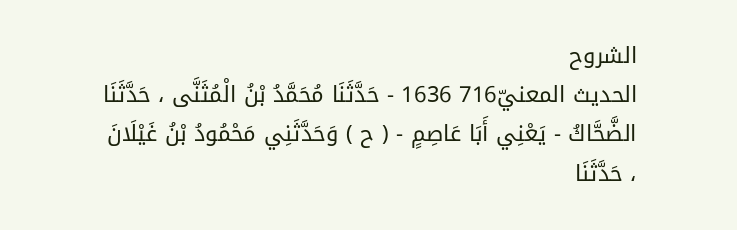الشروح
الحديث المعنيّ716 1636 - حَدَّثَنَا مُحَمَّدُ بْنُ الْمُثَنَّى ، حَدَّثَنَا الضَّحَّاكُ - يَعْنِي أَبَا عَاصِمٍ - ( ح ) وَحَدَّثَنِي مَحْمُودُ بْنُ غَيْلَانَ ، حَدَّثَنَا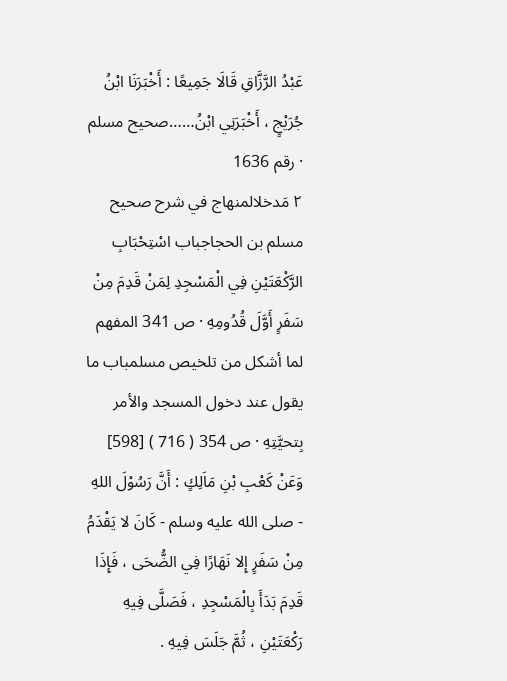عَبْدُ الرَّزَّاقِ قَالَا جَمِيعًا : أَخْبَرَنَا ابْنُ جُرَيْجٍ ، أَخْبَرَنِي ابْنُ……صحيح مسلم · رقم 1636
٢ مَدخلالمنهاج في شرح صحيح مسلم بن الحجاجباب اسْتِحْبَابِ الرَّكْعَتَيْنِ فِي الْمَسْجِدِ لِمَنْ قَدِمَ مِنْ سَفَرٍ أَوَّلَ قُدُومِهِ · ص 341 المفهم لما أشكل من تلخيص مسلمباب ما يقول عند دخول المسجد والأمر بِتحيَّتِهِ · ص 354 ( 716 ) [598] وَعَنْ كَعْبِ بْنِ مَاَلِكٍ : أَنَّ رَسُوْلَ اللهِ - صلى الله عليه وسلم - كَانَ لا يَقْدَمُ مِنْ سَفَرٍ إِلا نَهَارًا فِي الضُّحَى ، فَإِذَا قَدِمَ بَدَأَ بِالْمَسْجِدِ ، فَصَلَّى فِيهِ رَكْعَتَيْنِ ، ثُمَّ جَلَسَ فِيهِ .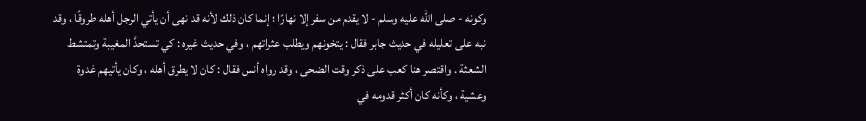وكونه - صلى الله عليه وسلم - لا يقدم من سفر إلا نهارًا ؛ إنما كان ذلك لأنه قد نهى أن يأتي الرجل أهله طروقًا ، وقد نبه على تعليله في حديث جابر فقال : يتخونهم ويطلب عثراتهم ، وفي حديث غيره : كي تستحدَّ المغيبة وتمتشط الشعثة . واقتصر هنا كعب على ذكر وقت الضحى ، وقد رواه أنس فقال : كان لا يطرق أهله ، وكان يأتيهم غدوة وعشية ، وكأنه كان أكثر قدومه في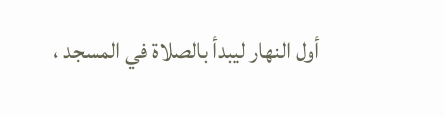أول النهار ليبدأ بالصلاة في المسجد ،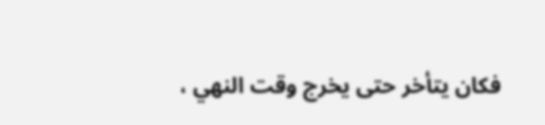فكان يتأخر حتى يخرج وقت النهي ،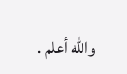والله أعلم .